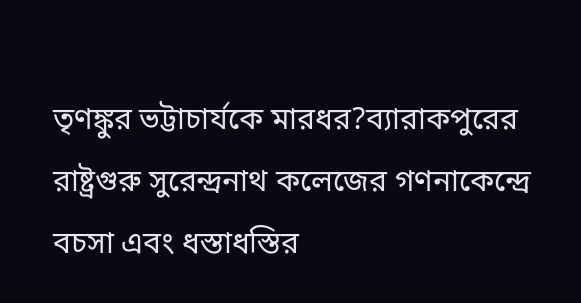তৃণঙ্কুর ভট্টাচার্যকে মারধর?ব্যারাকপুরের রাষ্ট্রগুরু সুরেন্দ্রনাথ কলেজের গণনাকেন্দ্রে বচসা এবং ধস্তাধস্তির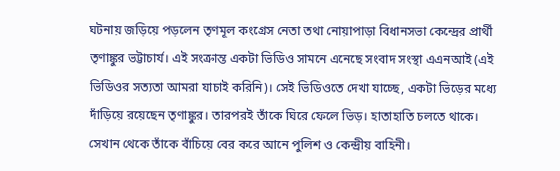ঘটনায় জড়িয়ে পড়লেন তৃণমূল কংগ্রেস নেতা তথা নোয়াপাড়া বিধানসভা কেন্দ্রের প্রার্থী তৃণাঙ্কুর ভট্টাচার্য। এই সংক্রান্ত একটা ভিডিও সামনে এনেছে সংবাদ সংস্থা এএনআই (এই ভিডিওর সত্যতা আমরা যাচাই করিনি)। সেই ভিডিওতে দেখা যাচ্ছে, একটা ভিড়ের মধ্যে দাঁড়িয়ে রয়েছেন তৃণাঙ্কুর। তারপরই তাঁকে ঘিরে ফেলে ভিড়। হাতাহাতি চলতে থাকে। সেখান থেকে তাঁকে বাঁচিয়ে বের করে আনে পুলিশ ও কেন্দ্রীয় বাহিনী।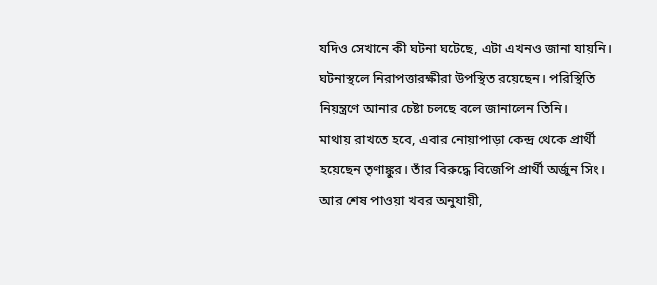যদিও সেখানে কী ঘটনা ঘটেছে, এটা এখনও জানা যায়নি। ঘটনাস্থলে নিরাপত্তারক্ষীরা উপস্থিত রয়েছেন। পরিস্থিতি নিয়ন্ত্রণে আনার চেষ্টা চলছে বলে জানালেন তিনি।
মাথায় রাখতে হবে, এবার নোয়াপাড়া কেন্দ্র থেকে প্রার্থী হয়েছেন তৃণাঙ্কুর। তাঁর বিরুদ্ধে বিজেপি প্রার্থী অর্জুন সিং। আর শেষ পাওয়া খবর অনুযায়ী,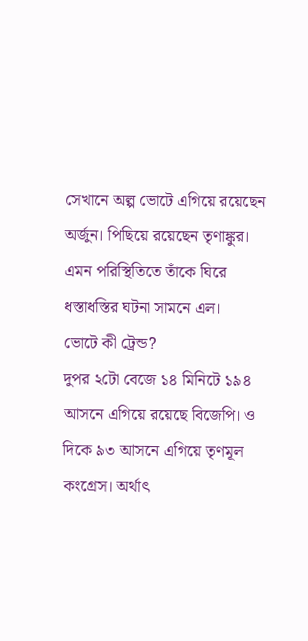সেখানে অল্প ভোটে এগিয়ে রয়েছেন অর্জুন। পিছিয়ে রয়েছেন তৃণাঙ্কুর। এমন পরিস্থিতিতে তাঁকে ঘিরে ধস্তাধস্তির ঘটনা সামনে এল।
ভোটে কী ট্রেন্ড?
দুপর ২টো বেজে ১৪ মিনিটে ১৯৪ আসনে এগিয়ে রয়েছে বিজেপি। ও দিকে ৯৩ আসনে এগিয়ে তৃণমূল কংগ্রেস। অর্থাৎ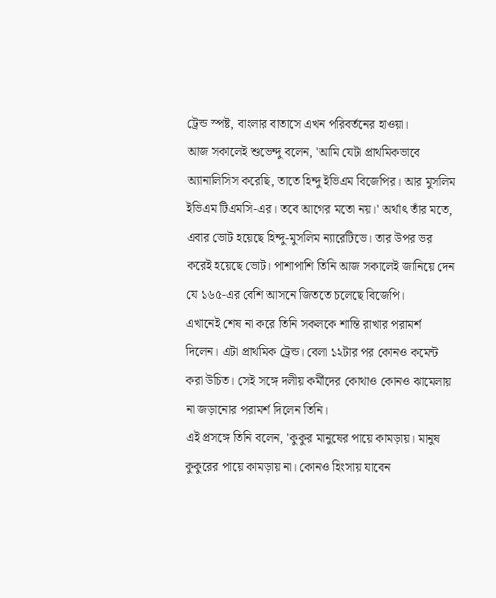ট্রেন্ড স্পষ্ট, বাংলার বাতাসে এখন পরিবর্তনের হাওয়া।
আজ সকালেই শুভেন্দু বলেন, 'আমি যেটা প্রাথমিকভাবে অ্যানালিসিস করেছি, তাতে হিন্দু ইভিএম বিজেপির। আর মুসলিম ইভিএম টিএমসি-এর। তবে আগের মতো নয়।' অর্থাৎ তাঁর মতে, এবার ভোট হয়েছে হিন্দু-মুসলিম ন্যারেটিভে। তার উপর ভর করেই হয়েছে ভোট। পাশাপাশি তিনি আজ সকালেই জানিয়ে দেন যে ১৬৫-এর বেশি আসনে জিততে চলেছে বিজেপি।
এখানেই শেষ না করে তিনি সকলকে শান্তি রাখার পরামর্শ দিলেন। এটা প্রাথমিক ট্রেন্ড। বেলা ১২টার পর কোনও কমেন্ট করা উচিত। সেই সঙ্গে দলীয় কর্মীদের কোথাও কোনও ঝামেলায় না জড়ানোর পরামর্শ দিলেন তিনি।
এই প্রসঙ্গে তিনি বলেন, 'কুকুর মানুষের পায়ে কামড়ায়। মানুষ কুকুরের পায়ে কামড়ায় না। কোনও হিংসায় যাবেন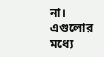না। এগুলোর মধ্যে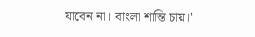যাবেন না। বাংলা শান্তি চায়।'